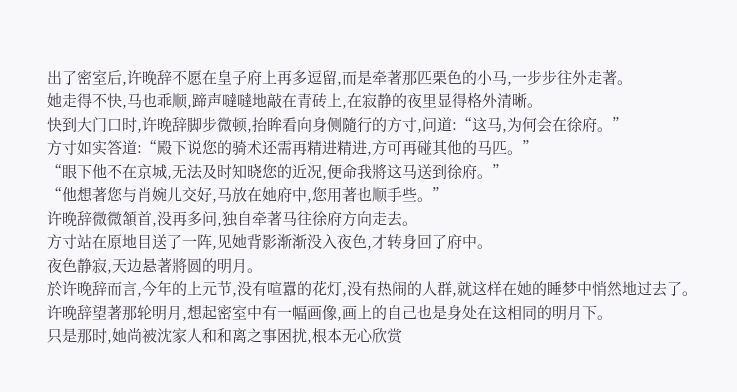出了密室后,许晚辞不愿在皇子府上再多逗留,而是牵著那匹栗色的小马,一步步往外走著。
她走得不快,马也乖顺,蹄声噠噠地敲在青砖上,在寂静的夜里显得格外清晰。
快到大门口时,许晚辞脚步微顿,抬眸看向身侧隨行的方寸,问道:“这马,为何会在徐府。”
方寸如实答道:“殿下说您的骑术还需再精进精进,方可再碰其他的马匹。”
“眼下他不在京城,无法及时知晓您的近况,便命我將这马送到徐府。”
“他想著您与肖婉儿交好,马放在她府中,您用著也顺手些。”
许晚辞微微頷首,没再多问,独自牵著马往徐府方向走去。
方寸站在原地目送了一阵,见她背影渐渐没入夜色,才转身回了府中。
夜色静寂,天边悬著將圆的明月。
於许晚辞而言,今年的上元节,没有喧囂的花灯,没有热闹的人群,就这样在她的睡梦中悄然地过去了。
许晚辞望著那轮明月,想起密室中有一幅画像,画上的自己也是身处在这相同的明月下。
只是那时,她尚被沈家人和和离之事困扰,根本无心欣赏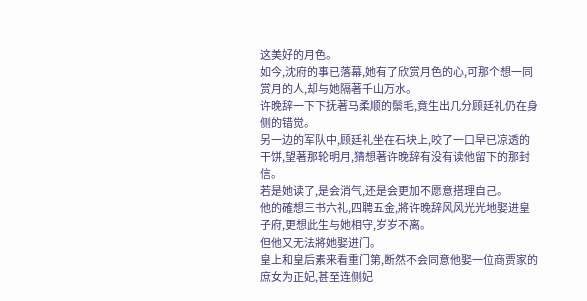这美好的月色。
如今,沈府的事已落幕,她有了欣赏月色的心,可那个想一同赏月的人,却与她隔著千山万水。
许晚辞一下下抚著马柔顺的鬃毛,竟生出几分顾廷礼仍在身侧的错觉。
另一边的军队中,顾廷礼坐在石块上,咬了一口早已凉透的干饼,望著那轮明月,猜想著许晚辞有没有读他留下的那封信。
若是她读了,是会消气,还是会更加不愿意搭理自己。
他的確想三书六礼,四聘五金,將许晚辞风风光光地娶进皇子府,更想此生与她相守,岁岁不离。
但他又无法將她娶进门。
皇上和皇后素来看重门第,断然不会同意他娶一位商贾家的庶女为正妃,甚至连侧妃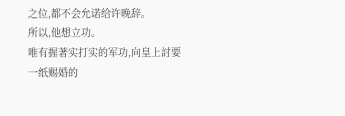之位,都不会允诺给许晚辞。
所以,他想立功。
唯有握著实打实的军功,向皇上討要一纸赐婚的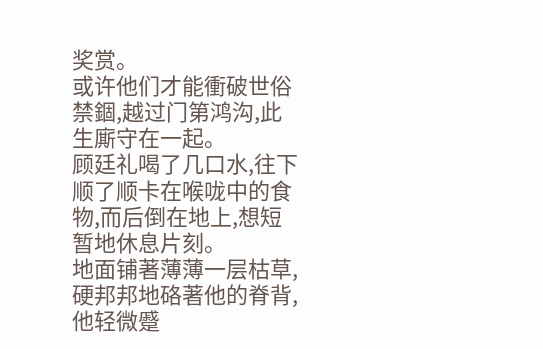奖赏。
或许他们才能衝破世俗禁錮,越过门第鸿沟,此生廝守在一起。
顾廷礼喝了几口水,往下顺了顺卡在喉咙中的食物,而后倒在地上,想短暂地休息片刻。
地面铺著薄薄一层枯草,硬邦邦地硌著他的脊背,他轻微蹙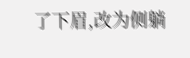了下眉,改为侧躺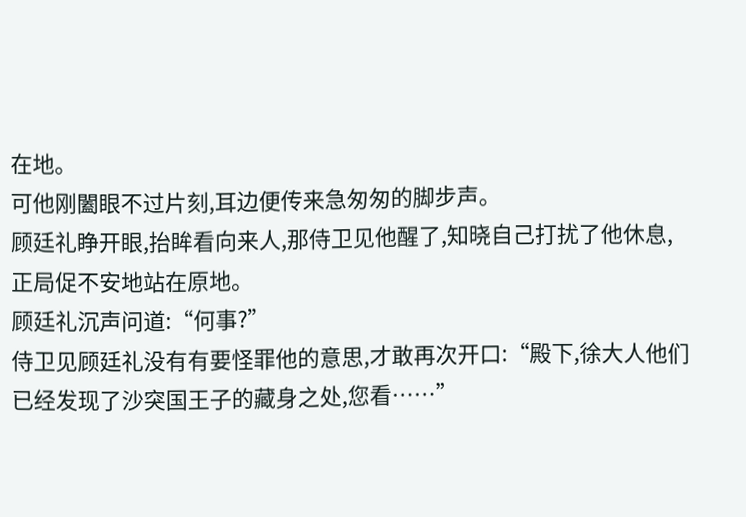在地。
可他刚闔眼不过片刻,耳边便传来急匆匆的脚步声。
顾廷礼睁开眼,抬眸看向来人,那侍卫见他醒了,知晓自己打扰了他休息,正局促不安地站在原地。
顾廷礼沉声问道:“何事?”
侍卫见顾廷礼没有有要怪罪他的意思,才敢再次开口:“殿下,徐大人他们已经发现了沙突国王子的藏身之处,您看……”